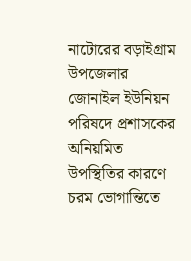নাটোরের বড়াইগ্রাম উপজেলার জোনাইল ইউনিয়ন পরিষদে প্রশাসকের অনিয়মিত উপস্থিতির কারণে চরম ভোগান্তিতে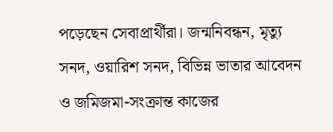পড়েছেন সেবাপ্রার্থীরা। জন্মনিবন্ধন, মৃত্যু সনদ, ওয়ারিশ সনদ, বিভিন্ন ভাতার আবেদন ও জমিজমা-সংক্রান্ত কাজের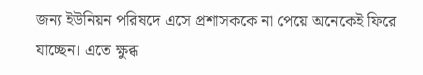জন্য ইউনিয়ন পরিষদে এসে প্রশাসককে না পেয়ে অনেকেই ফিরে যাচ্ছেন। এতে ক্ষুব্ধ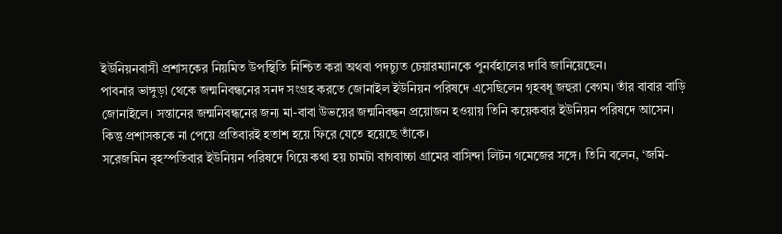ইউনিয়নবাসী প্রশাসকের নিয়মিত উপস্থিতি নিশ্চিত করা অথবা পদচ্যুত চেয়ারম্যানকে পুনর্বহালের দাবি জানিয়েছেন।
পাবনার ভাঙ্গুড়া থেকে জন্মনিবন্ধনের সনদ সংগ্রহ করতে জোনাইল ইউনিয়ন পরিষদে এসেছিলেন গৃহবধূ জহুরা বেগম। তাঁর বাবার বাড়ি জোনাইলে। সন্তানের জন্মনিবন্ধনের জন্য মা-বাবা উভয়ের জন্মনিবন্ধন প্রয়োজন হওয়ায় তিনি কয়েকবার ইউনিয়ন পরিষদে আসেন। কিন্তু প্রশাসককে না পেয়ে প্রতিবারই হতাশ হয়ে ফিরে যেতে হয়েছে তাঁকে।
সরেজমিন বৃহস্পতিবার ইউনিয়ন পরিষদে গিয়ে কথা হয় চামটা বাগবাচ্চা গ্রামের বাসিন্দা লিটন গমেজের সঙ্গে। তিনি বলেন, ‘জমি-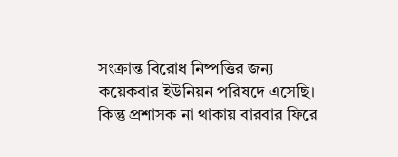সংক্রান্ত বিরোধ নিষ্পত্তির জন্য কয়েকবার ইউনিয়ন পরিষদে এসেছি। কিন্তু প্রশাসক না থাকায় বারবার ফিরে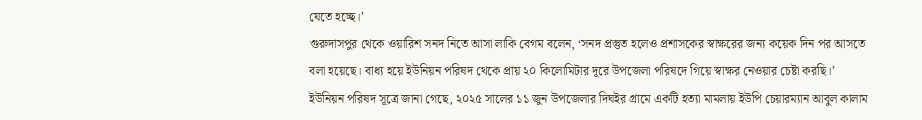যেতে হচ্ছে।’
গুরুদাসপুর থেকে ওয়ারিশ সনদ নিতে আসা লাকি বেগম বলেন, ‘সনদ প্রস্তুত হলেও প্রশাসকের স্বাক্ষরের জন্য কয়েক দিন পর আসতে বলা হয়েছে। বাধ্য হয়ে ইউনিয়ন পরিষদ থেকে প্রায় ২০ কিলোমিটার দূরে উপজেলা পরিষদে গিয়ে স্বাক্ষর নেওয়ার চেষ্টা করছি।’
ইউনিয়ন পরিষদ সূত্রে জানা গেছে, ২০২৫ সালের ১১ জুন উপজেলার দিঘইর গ্রামে একটি হত্যা মামলায় ইউপি চেয়ারম্যান আবুল কালাম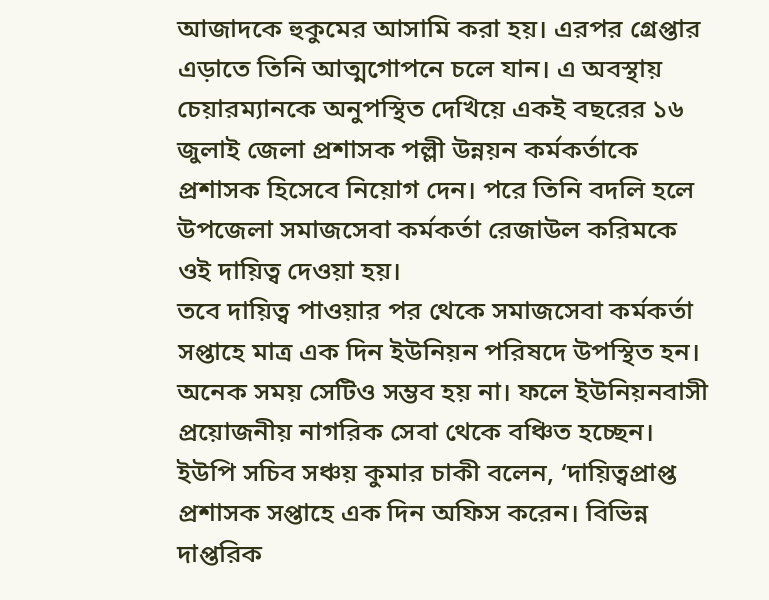আজাদকে হুকুমের আসামি করা হয়। এরপর গ্রেপ্তার এড়াতে তিনি আত্মগোপনে চলে যান। এ অবস্থায় চেয়ারম্যানকে অনুপস্থিত দেখিয়ে একই বছরের ১৬ জুলাই জেলা প্রশাসক পল্লী উন্নয়ন কর্মকর্তাকে প্রশাসক হিসেবে নিয়োগ দেন। পরে তিনি বদলি হলে উপজেলা সমাজসেবা কর্মকর্তা রেজাউল করিমকে ওই দায়িত্ব দেওয়া হয়।
তবে দায়িত্ব পাওয়ার পর থেকে সমাজসেবা কর্মকর্তা সপ্তাহে মাত্র এক দিন ইউনিয়ন পরিষদে উপস্থিত হন। অনেক সময় সেটিও সম্ভব হয় না। ফলে ইউনিয়নবাসী প্রয়োজনীয় নাগরিক সেবা থেকে বঞ্চিত হচ্ছেন।
ইউপি সচিব সঞ্চয় কুমার চাকী বলেন, ‘দায়িত্বপ্রাপ্ত প্রশাসক সপ্তাহে এক দিন অফিস করেন। বিভিন্ন দাপ্তরিক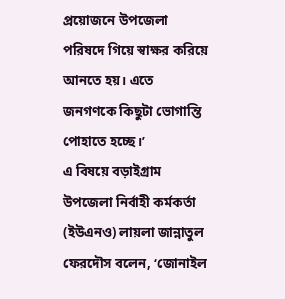প্রয়োজনে উপজেলা পরিষদে গিয়ে স্বাক্ষর করিয়ে আনতে হয়। এতে জনগণকে কিছুটা ভোগান্তি পোহাতে হচ্ছে।’
এ বিষয়ে বড়াইগ্রাম উপজেলা নির্বাহী কর্মকর্তা (ইউএনও) লায়লা জান্নাতুল ফেরদৌস বলেন, ‘জোনাইল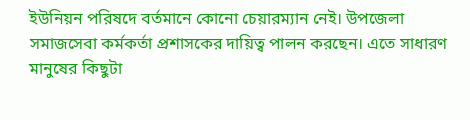ইউনিয়ন পরিষদে বর্তমানে কোনো চেয়ারম্যান নেই। উপজেলা সমাজসেবা কর্মকর্তা প্রশাসকের দায়িত্ব পালন করছেন। এতে সাধারণ মানুষের কিছুটা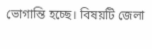ভোগান্তি হচ্ছে। বিষয়টি জেলা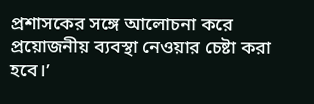প্রশাসকের সঙ্গে আলোচনা করে প্রয়োজনীয় ব্যবস্থা নেওয়ার চেষ্টা করা হবে।’